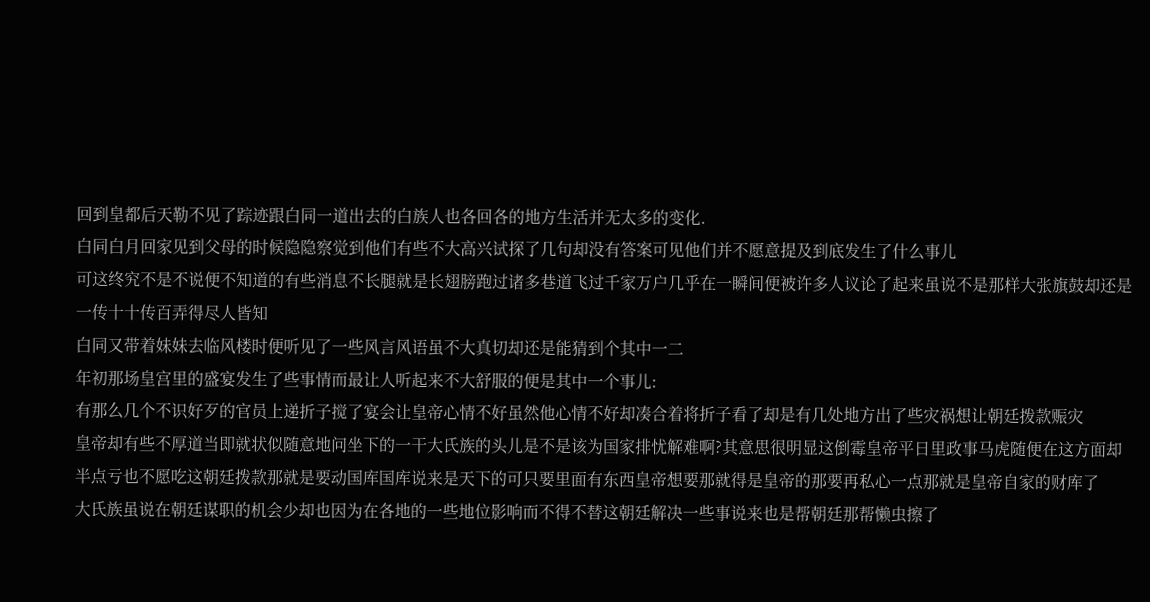回到皇都后天勒不见了踪迹跟白同一道出去的白族人也各回各的地方生活并无太多的变化.
白同白月回家见到父母的时候隐隐察觉到他们有些不大高兴试探了几句却没有答案可见他们并不愿意提及到底发生了什么事儿
可这终究不是不说便不知道的有些消息不长腿就是长翅膀跑过诸多巷道飞过千家万户几乎在一瞬间便被许多人议论了起来虽说不是那样大张旗鼓却还是一传十十传百弄得尽人皆知
白同又带着妹妹去临风楼时便听见了一些风言风语虽不大真切却还是能猜到个其中一二
年初那场皇宫里的盛宴发生了些事情而最让人听起来不大舒服的便是其中一个事儿:
有那么几个不识好歹的官员上递折子搅了宴会让皇帝心情不好虽然他心情不好却凑合着将折子看了却是有几处地方出了些灾祸想让朝廷拨款赈灾
皇帝却有些不厚道当即就状似随意地问坐下的一干大氏族的头儿是不是该为国家排忧解难啊?其意思很明显这倒霉皇帝平日里政事马虎随便在这方面却半点亏也不愿吃这朝廷拨款那就是要动国库国库说来是天下的可只要里面有东西皇帝想要那就得是皇帝的那要再私心一点那就是皇帝自家的财库了
大氏族虽说在朝廷谋职的机会少却也因为在各地的一些地位影响而不得不替这朝廷解决一些事说来也是帮朝廷那帮懒虫擦了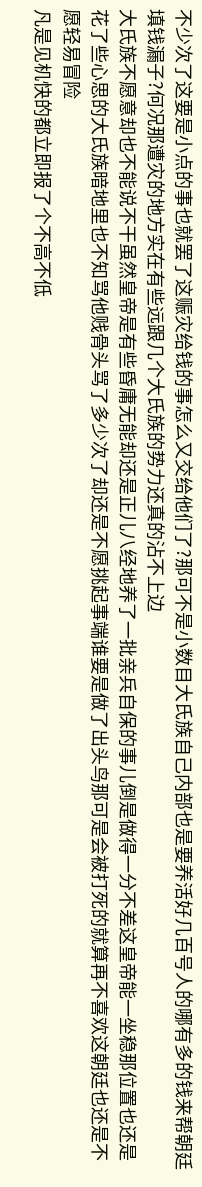不少次了这要是小点的事也就罢了这赈灾给钱的事怎么又交给他们了?那可不是小数目大氏族自己内部也是要养活好几百号人的哪有多的钱来帮朝廷填钱漏子?何况那遭灾的地方实在有些远跟几个大氏族的势力还真的沾不上边
大氏族不愿意却也不能说不干虽然皇帝是有些昏庸无能却还是正儿八经地养了一批亲兵自保的事儿倒是做得一分不差这皇帝能一坐稳那位置也还是花了些心思的大氏族暗地里也不知骂他贱骨头骂了多少次了却还是不愿挑起事端谁要是做了出头鸟那可是会被打死的就算再不喜欢这朝廷也还是不愿轻易冒险
凡是见机快的都立即报了个不高不低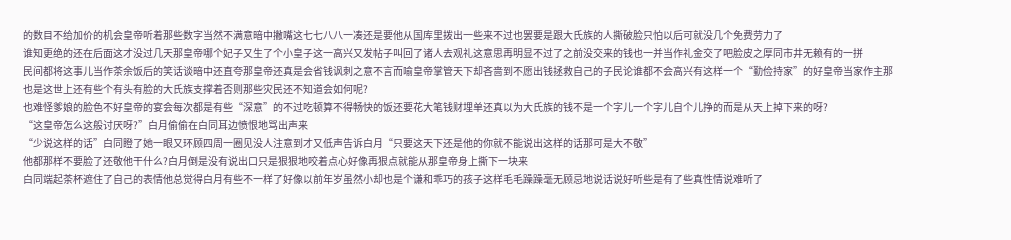的数目不给加价的机会皇帝听着那些数字当然不满意暗中撇嘴这七七八八一凑还是要他从国库里拨出一些来不过也罢要是跟大氏族的人撕破脸只怕以后可就没几个免费劳力了
谁知更绝的还在后面这才没过几天那皇帝哪个妃子又生了个小皇子这一高兴又发帖子叫回了诸人去观礼这意思再明显不过了之前没交来的钱也一并当作礼金交了吧脸皮之厚同市井无赖有的一拼
民间都将这事儿当作茶余饭后的笑话谈暗中还直夸那皇帝还真是会省钱讽刺之意不言而喻皇帝掌管天下却吝啬到不愿出钱拯救自己的子民论谁都不会高兴有这样一个“勤俭持家”的好皇帝当家作主那也是这世上还有些个有头有脸的大氏族支撑着否则那些灾民还不知道会如何呢?
也难怪爹娘的脸色不好皇帝的宴会每次都是有些“深意”的不过吃顿算不得畅快的饭还要花大笔钱财埋单还真以为大氏族的钱不是一个字儿一个字儿自个儿挣的而是从天上掉下来的呀?
“这皇帝怎么这般讨厌呀?”白月偷偷在白同耳边愤恨地骂出声来
“少说这样的话”白同瞪了她一眼又环顾四周一圈见没人注意到才又低声告诉白月“只要这天下还是他的你就不能说出这样的话那可是大不敬”
他都那样不要脸了还敬他干什么?白月倒是没有说出口只是狠狠地咬着点心好像再狠点就能从那皇帝身上撕下一块来
白同端起茶杯遮住了自己的表情他总觉得白月有些不一样了好像以前年岁虽然小却也是个谦和乖巧的孩子这样毛毛躁躁毫无顾忌地说话说好听些是有了些真性情说难听了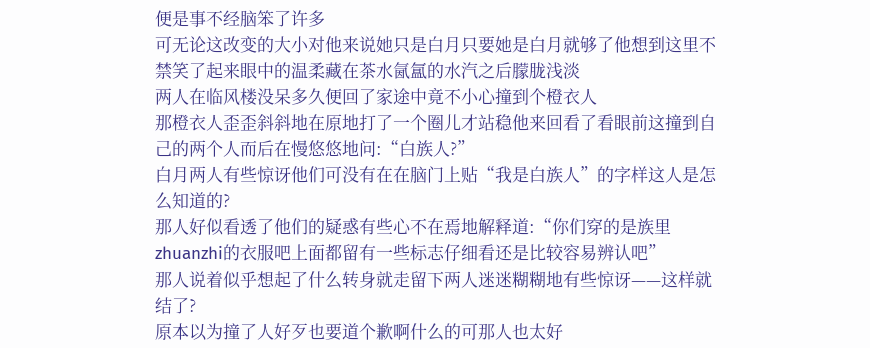便是事不经脑笨了许多
可无论这改变的大小对他来说她只是白月只要她是白月就够了他想到这里不禁笑了起来眼中的温柔藏在茶水氤氲的水汽之后朦胧浅淡
两人在临风楼没呆多久便回了家途中竟不小心撞到个橙衣人
那橙衣人歪歪斜斜地在原地打了一个圈儿才站稳他来回看了看眼前这撞到自己的两个人而后在慢悠悠地问:“白族人?”
白月两人有些惊讶他们可没有在在脑门上贴“我是白族人”的字样这人是怎么知道的?
那人好似看透了他们的疑惑有些心不在焉地解释道:“你们穿的是族里zhuanzhi的衣服吧上面都留有一些标志仔细看还是比较容易辨认吧”
那人说着似乎想起了什么转身就走留下两人迷迷糊糊地有些惊讶——这样就结了?
原本以为撞了人好歹也要道个歉啊什么的可那人也太好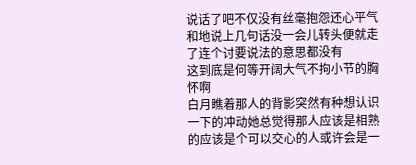说话了吧不仅没有丝毫抱怨还心平气和地说上几句话没一会儿转头便就走了连个讨要说法的意思都没有
这到底是何等开阔大气不拘小节的胸怀啊
白月瞧着那人的背影突然有种想认识一下的冲动她总觉得那人应该是相熟的应该是个可以交心的人或许会是一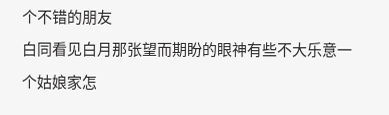个不错的朋友
白同看见白月那张望而期盼的眼神有些不大乐意一个姑娘家怎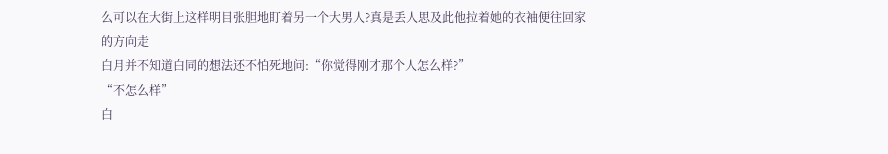么可以在大街上这样明目张胆地盯着另一个大男人?真是丢人思及此他拉着她的衣袖便往回家的方向走
白月并不知道白同的想法还不怕死地问:“你觉得刚才那个人怎么样?”
“不怎么样”
白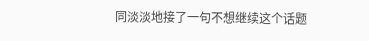同淡淡地接了一句不想继续这个话题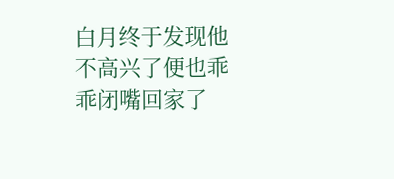白月终于发现他不高兴了便也乖乖闭嘴回家了